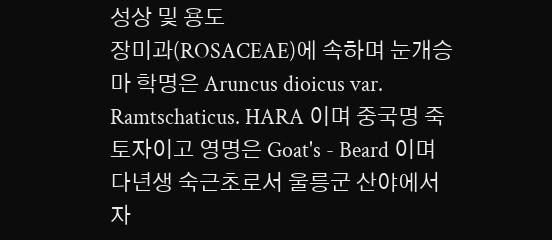성상 및 용도
장미과(ROSACEAE)에 속하며 눈개승마 학명은 Aruncus dioicus var. Ramtschaticus. HARA 이며 중국명 죽토자이고 영명은 Goat's - Beard 이며 다년생 숙근초로서 울릉군 산야에서 자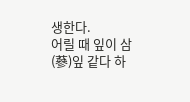생한다.
어릴 때 잎이 삼(蔘)잎 같다 하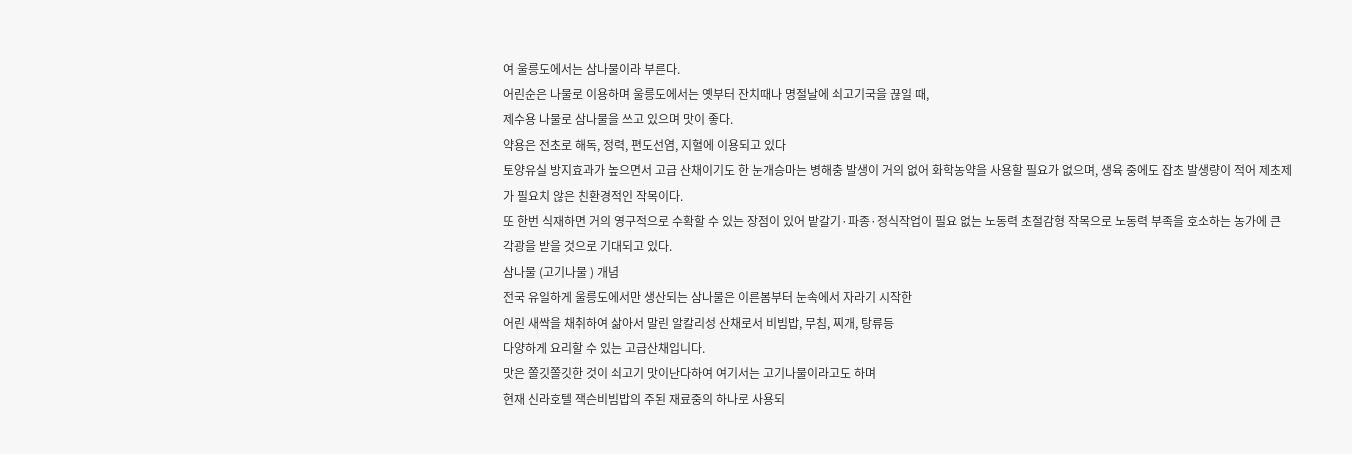여 울릉도에서는 삼나물이라 부른다.
어린순은 나물로 이용하며 울릉도에서는 옛부터 잔치때나 명절날에 쇠고기국을 끊일 때,
제수용 나물로 삼나물을 쓰고 있으며 맛이 좋다.
약용은 전초로 해독, 정력, 편도선염, 지혈에 이용되고 있다
토양유실 방지효과가 높으면서 고급 산채이기도 한 눈개승마는 병해충 발생이 거의 없어 화학농약을 사용할 필요가 없으며, 생육 중에도 잡초 발생량이 적어 제초제가 필요치 않은 친환경적인 작목이다.
또 한번 식재하면 거의 영구적으로 수확할 수 있는 장점이 있어 밭갈기·파종·정식작업이 필요 없는 노동력 초절감형 작목으로 노동력 부족을 호소하는 농가에 큰 각광을 받을 것으로 기대되고 있다.
삼나물 (고기나물 ) 개념
전국 유일하게 울릉도에서만 생산되는 삼나물은 이른봄부터 눈속에서 자라기 시작한
어린 새싹을 채취하여 삶아서 말린 알칼리성 산채로서 비빔밥, 무침, 찌개, 탕류등
다양하게 요리할 수 있는 고급산채입니다.
맛은 쫄깃쫄깃한 것이 쇠고기 맛이난다하여 여기서는 고기나물이라고도 하며
현재 신라호텔 잭슨비빔밥의 주된 재료중의 하나로 사용되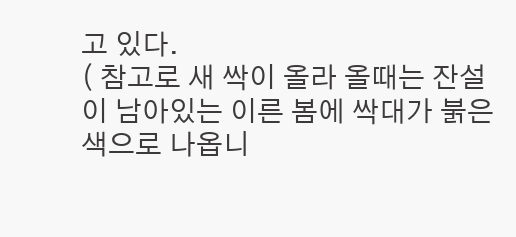고 있다.
( 참고로 새 싹이 올라 올때는 잔설이 남아있는 이른 봄에 싹대가 붉은 색으로 나옵니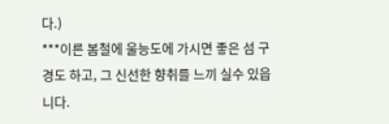다.)
***이른 봄철에 울능도에 가시면 좋은 섬 구경도 하고, 그 신선한 향취를 느끼 실수 있읍니다.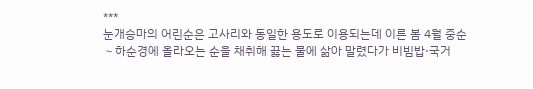***
눈개승마의 어린순은 고사리와 동일한 용도로 이용되는데 이른 봄 4월 중순∼하순경에 올라오는 순을 채취해 끓는 물에 삶아 말렸다가 비빔밥·국거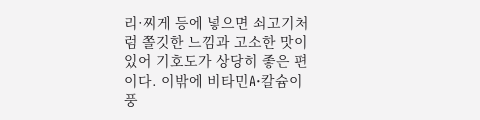리·찌게 등에 넣으면 쇠고기처럼 쫄깃한 느낌과 고소한 맛이 있어 기호도가 상당히 좋은 편이다. 이밖에 비타민A·칼슘이 풍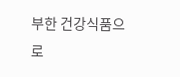부한 건강식품으로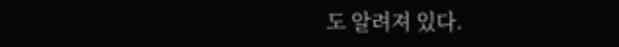도 알려져 있다.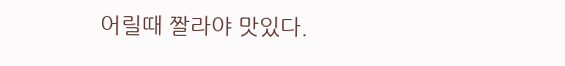어릴때 짤라야 맛있다.